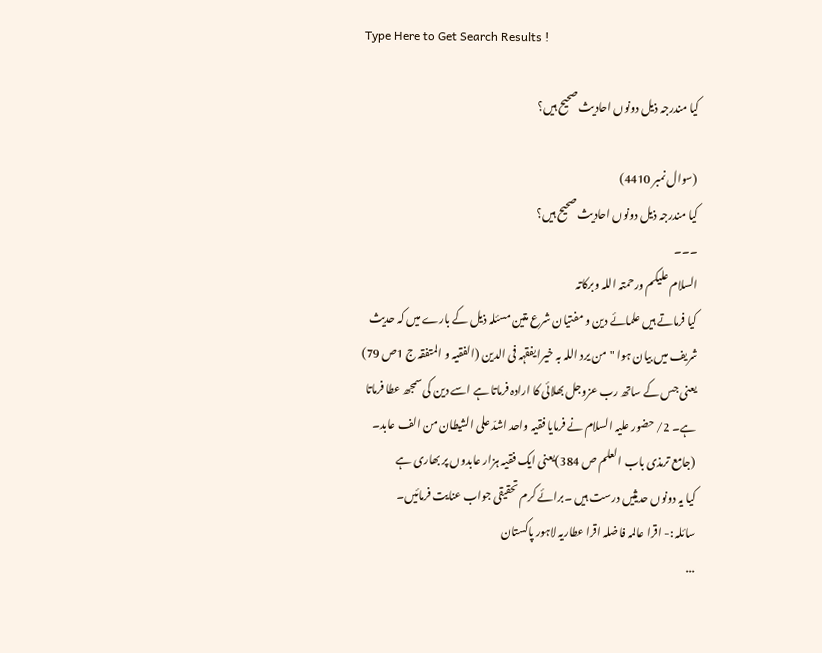Type Here to Get Search Results !

کیا مندرجہ ذیل دونوں احادیث صحیح ہیں؟

 (سوال نمبر 4410)
کیا مندرجہ ذیل دونوں احادیث صحیح ہیں؟
۔۔۔
السلام علیکم ورحمتہ اللہ وبرکاتہ
کیا فرماتے ہیں علمائے دین و مفتیان شرع متین مسئلہ ذیل کے بارے میں کہ حدیث شریف میں بیان ہوا "من یرد اللہ بہ خیرا یفقہہ فی الدین (الفقیہ و المتفقہ ج 1ص 79)
یعنی جس کے ساتھ رب عزوجل بھلائی کا ارادہ فرماتا ہے اسے دین کی سمجھ عطا فرماتا ہے۔ 2/ حضور علیہ السلام نے فرمایا فقیہ واحد اشدّ علی الشیطان من الف عابد۔
(جامع ترمذی باب العلم ص 384)یعنی ایک فقیہ ہزار عابدوں پر بھاری ہے
کیا یہ دونوں حدیثیں درست ہیں ۔برائے کرم تحقیقی جواب عنایت فرمائیں۔
سائلہ :- اقرا عالمہ فاضلہ اقرا عطاریہ لاہور پاکستان
...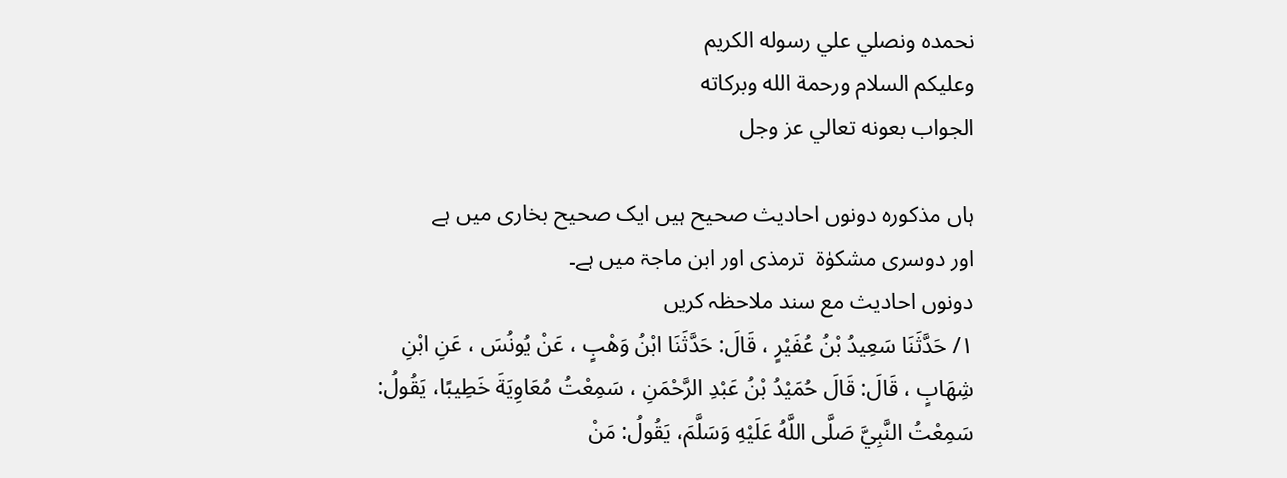نحمده ونصلي علي رسوله الكريم
وعلیکم السلام ورحمة الله وبركاته
الجواب بعونه تعالي عز وجل

ہاں مذکورہ دونوں احادیث صحیح ہیں ایک صحیح بخاری میں ہے
اور دوسری مشکوٰۃ  ترمذی اور ابن ماجۃ میں ہے۔
دونوں احادیث مع سند ملاحظہ کریں
١/ حَدَّثَنَا سَعِيدُ بْنُ عُفَيْرٍ ، قَالَ: حَدَّثَنَا ابْنُ وَهْبٍ ، عَنْ يُونُسَ ، عَنِ ابْنِ شِهَابٍ ، قَالَ: قَالَ حُمَيْدُ بْنُ عَبْدِ الرَّحْمَنِ ، سَمِعْتُ مُعَاوِيَةَ خَطِيبًا، يَقُولُ: سَمِعْتُ النَّبِيَّ صَلَّى اللَّهُ عَلَيْهِ وَسَلَّمَ، يَقُولُ: مَنْ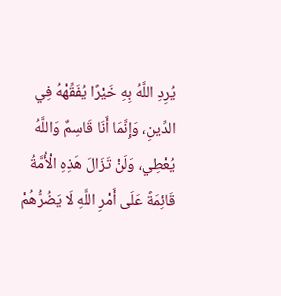يُرِدِ اللَّهُ بِهِ خَيْرًا يُفَقِّهْهُ فِي الدِّينِ، وَإِنَّمَا أَنَا قَاسِمٌ وَاللَّهُ يُعْطِي، وَلَنْ تَزَالَ هَذِهِ الْأُمَّةُ قَائِمَةً عَلَى أَمْرِ اللَّهِ لَا يَضُرُّهُمْ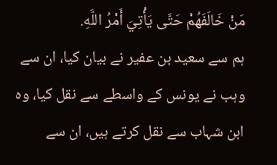مَنْ خَالَفَهُمْ حَتَّى يَأْتِيَ أَمْرُ اللَّهِ.
ہم سے سعید بن عفیر نے بیان کیا، ان سے وہب نے یونس کے واسطے سے نقل کیا، وہ ابن شہاب سے نقل کرتے ہیں، ان سے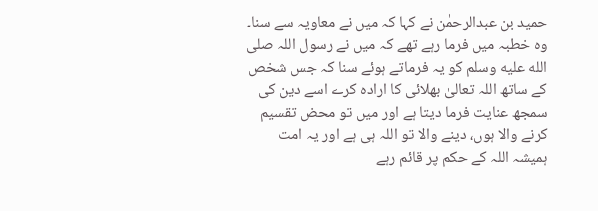حمید بن عبدالرحمٰن نے کہا کہ میں نے معاویہ سے سنا۔ وہ خطبہ میں فرما رہے تھے کہ میں نے رسول اللہ صلى الله عليه وسلم کو یہ فرماتے ہوئے سنا کہ جس شخص کے ساتھ اللہ تعالیٰ بھلائی کا ارادہ کرے اسے دین کی سمجھ عنایت فرما دیتا ہے اور میں تو محض تقسیم کرنے والا ہوں، دینے والا تو اللہ ہی ہے اور یہ امت ہمیشہ اللہ کے حکم پر قائم رہے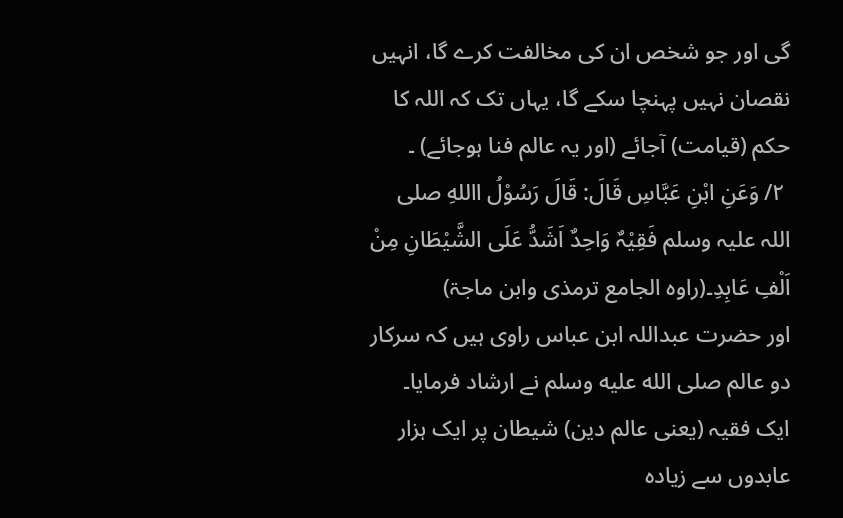گی اور جو شخص ان کی مخالفت کرے گا، انہیں نقصان نہیں پہنچا سکے گا، یہاں تک کہ اللہ کا حکم (قیامت) آجائے (اور یہ عالم فنا ہوجائے) ۔
 ٢/ وَعَنِ ابْنِ عَبَّاسِ قَالَ: قَالَ رَسُوْلُ االلهِ صلی اللہ علیہ وسلم فَقِیْہٌ وَاحِدٌ اَشَدُّ عَلَی الشَّیْطَانِ مِنْ اَلْفِ عَابِدِ۔(راوہ الجامع ترمذی وابن ماجۃ)
اور حضرت عبداللہ ابن عباس راوی ہیں کہ سرکار دو عالم صلى الله عليه وسلم نے ارشاد فرمایا۔ ایک فقیہ (یعنی عالم دین) شیطان پر ایک ہزار عابدوں سے زیادہ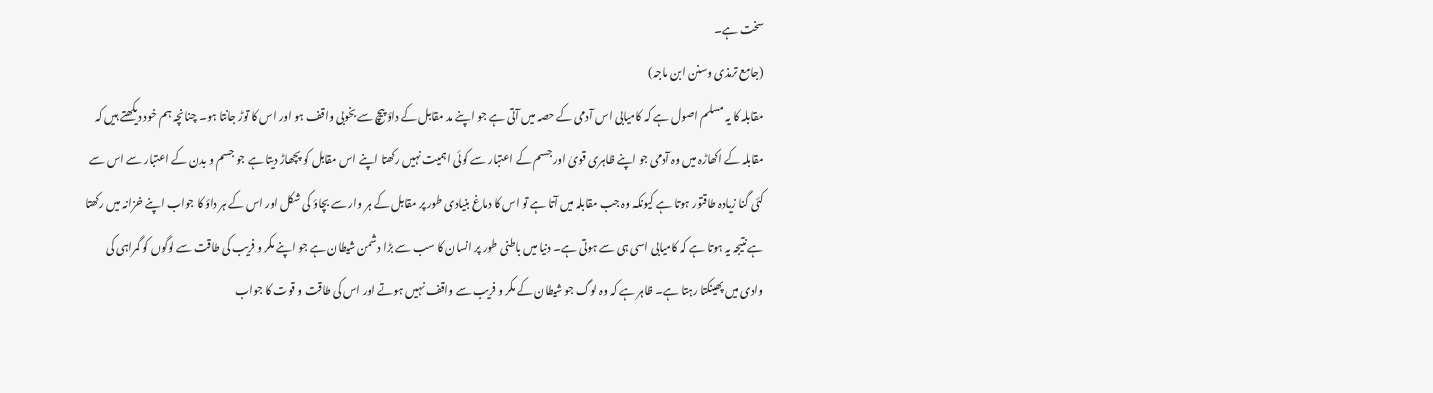سخت ہے۔
(جامع ترمذی وسنن ابن ماجہ)
مقابلہ کا یہ مسلم اصول ہے کہ کامیابی اس آدمی کے حصہ میں آتی ہے جو اپنے مد مقابل کے داؤ پیچ سے بخوبی واقف ہو اور اس کا توڑ جانتا ہو۔ چنانچہ ہم خود دیکھتے ہیں کہ مقابلہ کے اکھاڑہ میں وہ آدمی جو اپنے ظاہری قویٰ اور جسم کے اعتبار سے کوئی اہمیت نہیں رکھتا اپنے اس مقابل کو پچھاڑ دیتا ہے جو جسم و بدن کے اعتبار سے اس سے کئی گنا زیادہ طاقتور ہوتا ہے کیونکہ وہ جب مقابلہ میں آتا ہے تو اس کا دماغ بنیادی طور پر مقابل کے ہر وار سے بچاؤ کی شکل اور اس کے ہر داؤ کا جواب اپنے خزانہ میں رکھتا ہے نتیجہ یہ ہوتا ہے کہ کامیابی اسی ہی سے ہوتی ہے۔ دنیا میں باطنی طور پر انسان کا سب سے بڑا دشمن شیطان ہے جو اپنے مکر و فریب کی طاقت سے لوگوں کو گمراہی کی وادی میں پھینکتا رہتا ہے۔ ظاہر ہے کہ وہ لوگ جو شیطان کے مکر و فریب سے واقف نہیں ہوتے اور اس کی طاقت و قوت کا جواب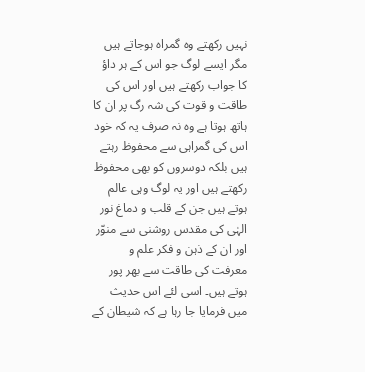نہیں رکھتے وہ گمراہ ہوجاتے ہیں مگر ایسے لوگ جو اس کے ہر داؤ کا جواب رکھتے ہیں اور اس کی طاقت و قوت کی شہ رگ پر ان کا ہاتھ ہوتا ہے وہ نہ صرف یہ کہ خود اس کی گمراہی سے محفوظ رہتے ہیں بلکہ دوسروں کو بھی محفوظ رکھتے ہیں اور یہ لوگ وہی عالم ہوتے ہیں جن کے قلب و دماغ نور الہٰی کی مقدس روشنی سے منوّر اور ان کے ذہن و فکر علم و معرفت کی طاقت سے بھر پور ہوتے ہیں۔ اسی لئے اس حدیث میں فرمایا جا رہا ہے کہ شیطان کے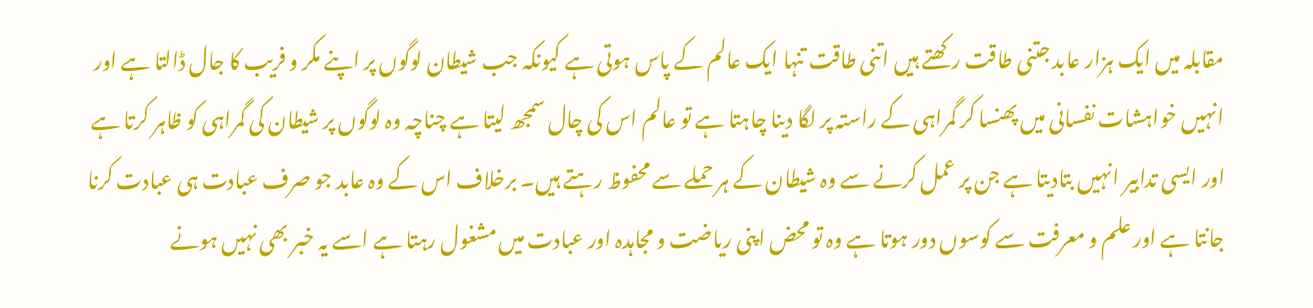مقابلہ میں ایک ہزار عابد جتنی طاقت رکھتے ہیں اتنی طاقت تنہا ایک عالم کے پاس ہوتی ہے کیونکہ جب شیطان لوگوں پر اپنے مکر و فریب کا جال ڈالتا ہے اور انہیں خواہشات نفسانی میں پھنسا کر گمراہی کے راستہ پر لگا دینا چاہتا ہے تو عالم اس کی چال سمجھ لیتا ہے چناچہ وہ لوگوں پر شیطان کی گمراہی کو ظاہر کرتا ہے اور ایسی تدابیر انہیں بتادیتا ہے جن پر عمل کرنے سے وہ شیطان کے ہر حملے سے محفوظ رہتے ہیں۔ برخلاف اس کے وہ عابد جو صرف عبادت ہی عبادت کرنا جانتا ہے اور علم و معرفت سے کوسوں دور ہوتا ہے وہ تو محض اپنی ریاضت و مجاہدہ اور عبادت میں مشغول رہتا ہے اسے یہ خبر بھی نہیں ہونے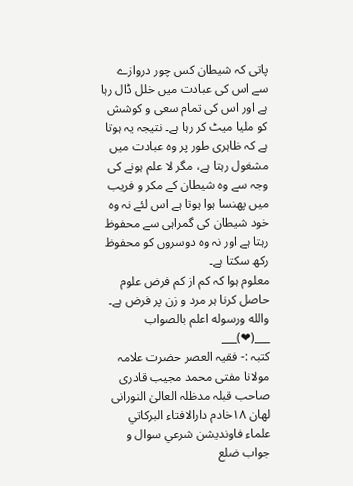پاتی کہ شیطان کس چور دروازے سے اس کی عبادت میں خلل ڈال رہا ہے اور اس کی تمام سعی و کوشش کو ملیا میٹ کر رہا ہے۔ نتیجہ یہ ہوتا ہے کہ ظاہری طور پر وہ عبادت میں مشغول رہتا ہے، مگر لا علم ہونے کی وجہ سے وہ شیطان کے مکر و فریب میں پھنسا ہوا ہوتا ہے اس لئے نہ وہ خود شیطان کی گمراہی سے محفوظ رہتا ہے اور نہ وہ دوسروں کو محفوظ رکھ سکتا ہے۔
معلوم ہوا کہ کم از کم فرض علوم حاصل کرنا ہر مرد و زن پر فرض ہے۔
والله ورسوله اعلم بالصواب
___(❤)___
کتبہ :- فقیہ العصر حضرت علامہ مولانا مفتی محمد مجيب قادری صاحب قبلہ مدظلہ العالیٰ النورانی لهان ١٨خادم دارالافتاء البركاتي علماء فاونديشن شرعي سوال و جواب ضلع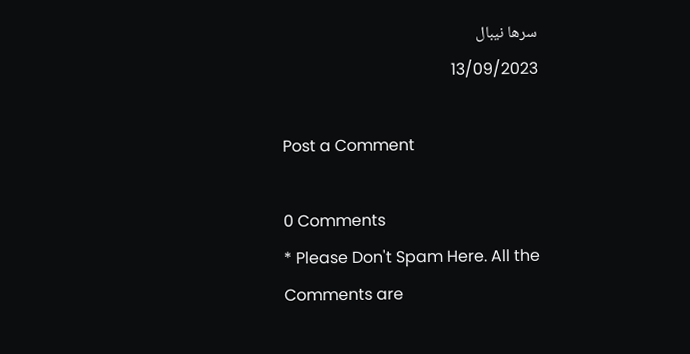سرها نيبال
13/09/2023

Post a Comment

0 Comments
* Please Don't Spam Here. All the Comments are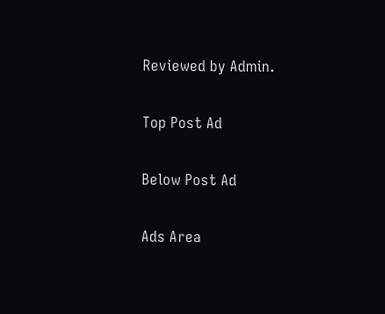Reviewed by Admin.

Top Post Ad

Below Post Ad

Ads Area